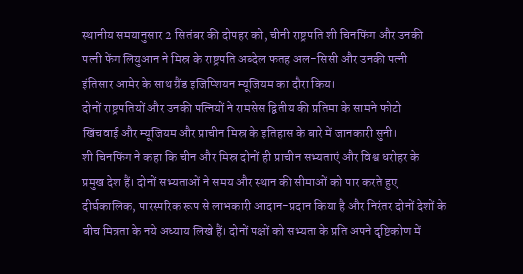स्थानीय समयानुसार 2 सितंबर की दोपहर को, चीनी राष्ट्रपति शी चिनफिंग और उनकी
पत्नी फेंग लियुआन ने मिस्र के राष्ट्रपति अब्देल फतह अल-सिसी और उनकी पत्नी
इंतिसार आमेर के साथ ग्रैंड इजिप्शियन म्यूजियम का दौरा किय।
दोनों राष्ट्रपतियों और उनकी पत्नियों ने रामसेस द्वितीय की प्रतिमा के सामने फोटो
खिंचवाई और म्यूजियम और प्राचीन मिस्र के इतिहास के बारे में जानकारी सुनी।
शी चिनफिंग ने कहा कि चीन और मिस्र दोनों ही प्राचीन सभ्यताएं और विश्व धरोहर के
प्रमुख देश हैं। दोनों सभ्यताओं ने समय और स्थान की सीमाओं को पार करते हुए
दीर्घकालिक, पारस्परिक रूप से लाभकारी आदान-प्रदान किया है और निरंतर दोनों देशों के
बीच मित्रता के नये अध्याय लिखे हैं। दोनों पक्षों को सभ्यता के प्रति अपने दृष्टिकोण में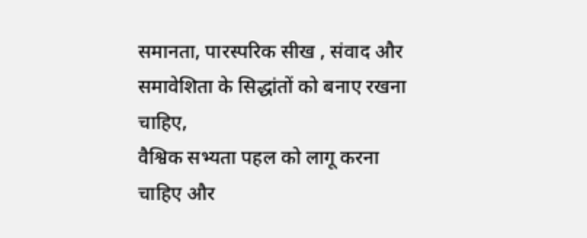समानता, पारस्परिक सीख , संवाद और समावेशिता के सिद्धांतों को बनाए रखना चाहिए,
वैश्विक सभ्यता पहल को लागू करना चाहिए और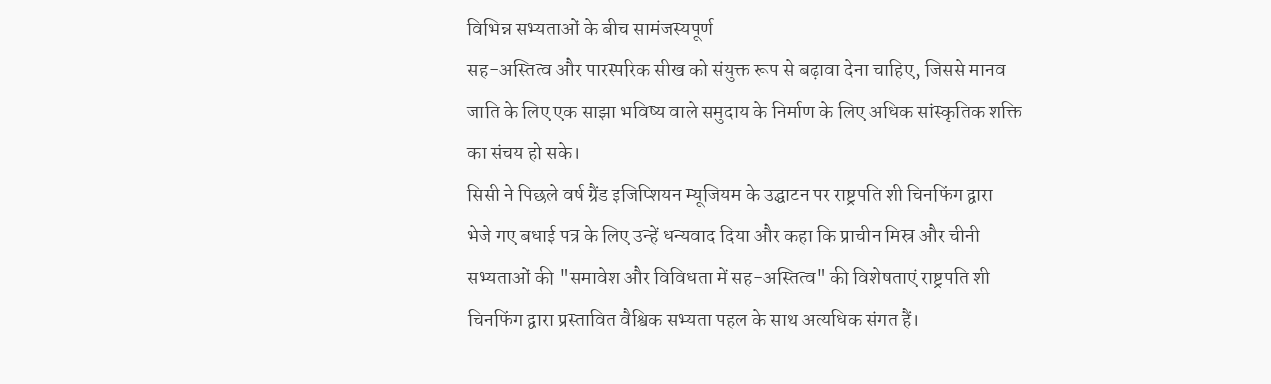विभिन्न सभ्यताओं के बीच सामंजस्यपूर्ण
सह-अस्तित्व और पारस्परिक सीख को संयुक्त रूप से बढ़ावा देना चाहिए, जिससे मानव
जाति के लिए एक साझा भविष्य वाले समुदाय के निर्माण के लिए अधिक सांस्कृतिक शक्ति
का संचय हो सके।
सिसी ने पिछले वर्ष ग्रैंड इजिप्शियन म्यूजियम के उद्घाटन पर राष्ट्रपति शी चिनफिंग द्वारा
भेजे गए बधाई पत्र के लिए उन्हें धन्यवाद दिया और कहा कि प्राचीन मिस्र और चीनी
सभ्यताओं की "समावेश और विविधता में सह-अस्तित्व" की विशेषताएं राष्ट्रपति शी
चिनफिंग द्वारा प्रस्तावित वैश्विक सभ्यता पहल के साथ अत्यधिक संगत हैं।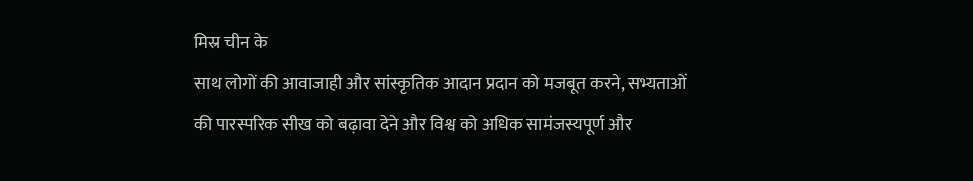मिस्र चीन के
साथ लोगों की आवाजाही और सांस्कृतिक आदान प्रदान को मजबूत करने, सभ्यताओं
की पारस्परिक सीख को बढ़ावा देने और विश्व को अधिक सामंजस्यपूर्ण और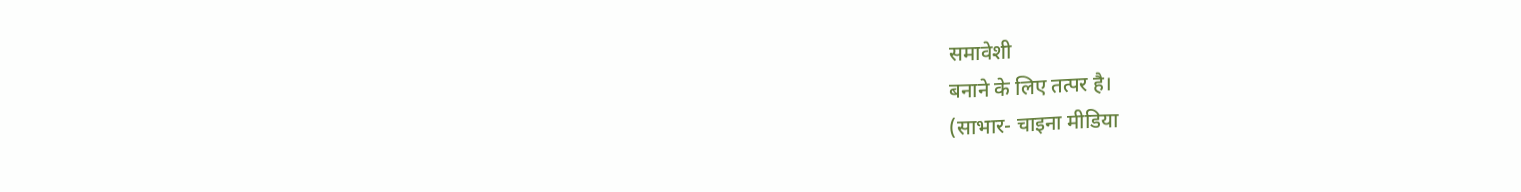समावेशी
बनाने के लिए तत्पर है।
(साभार- चाइना मीडिया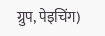ग्रुप, पेइचिंग)